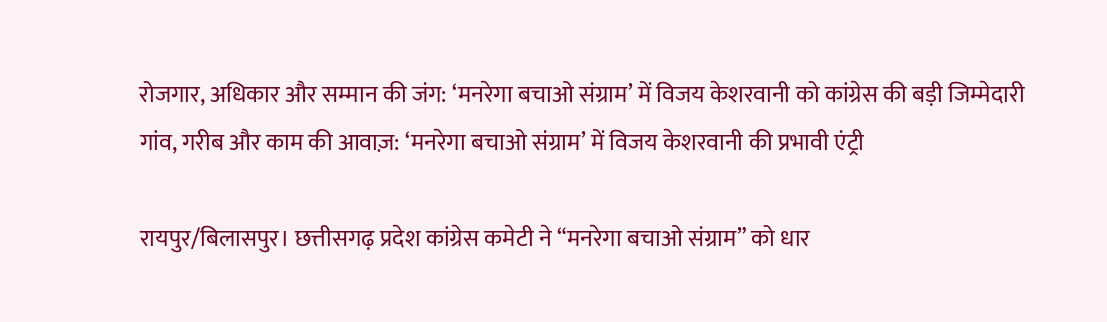रोजगार, अधिकार और सम्मान की जंग: ‘मनरेगा बचाओ संग्राम’ में विजय केशरवानी को कांग्रेस की बड़ी जिम्मेदारी
गांव, गरीब और काम की आवाज़: ‘मनरेगा बचाओ संग्राम’ में विजय केशरवानी की प्रभावी एंट्री

रायपुर/बिलासपुर। छत्तीसगढ़ प्रदेश कांग्रेस कमेटी ने “मनरेगा बचाओ संग्राम” को धार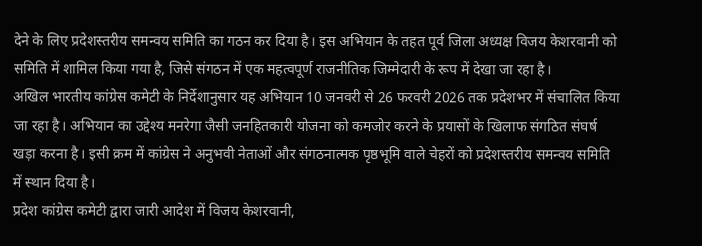देने के लिए प्रदेशस्तरीय समन्वय समिति का गठन कर दिया है। इस अभियान के तहत पूर्व जिला अध्यक्ष विजय केशरवानी को समिति में शामिल किया गया है, जिसे संगठन में एक महत्वपूर्ण राजनीतिक जिम्मेदारी के रूप में देखा जा रहा है।
अखिल भारतीय कांग्रेस कमेटी के निर्देशानुसार यह अभियान 10 जनवरी से 26 फरवरी 2026 तक प्रदेशभर में संचालित किया जा रहा है। अभियान का उद्देश्य मनरेगा जैसी जनहितकारी योजना को कमजोर करने के प्रयासों के खिलाफ संगठित संघर्ष खड़ा करना है। इसी क्रम में कांग्रेस ने अनुभवी नेताओं और संगठनात्मक पृष्ठभूमि वाले चेहरों को प्रदेशस्तरीय समन्वय समिति में स्थान दिया है।
प्रदेश कांग्रेस कमेटी द्वारा जारी आदेश में विजय केशरवानी,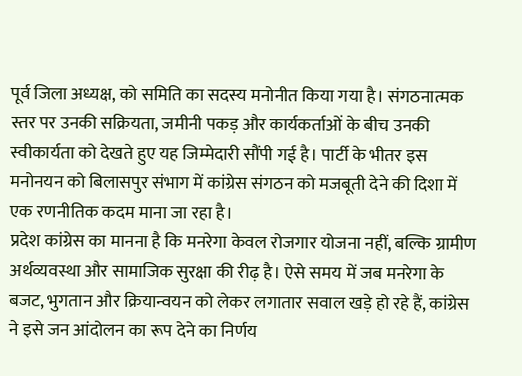पूर्व जिला अध्यक्ष, को समिति का सदस्य मनोनीत किया गया है। संगठनात्मक स्तर पर उनकी सक्रियता, जमीनी पकड़ और कार्यकर्ताओं के बीच उनकी स्वीकार्यता को देखते हुए यह जिम्मेदारी सौंपी गई है। पार्टी के भीतर इस मनोनयन को बिलासपुर संभाग में कांग्रेस संगठन को मजबूती देने की दिशा में एक रणनीतिक कदम माना जा रहा है।
प्रदेश कांग्रेस का मानना है कि मनरेगा केवल रोजगार योजना नहीं, बल्कि ग्रामीण अर्थव्यवस्था और सामाजिक सुरक्षा की रीढ़ है। ऐसे समय में जब मनरेगा के बजट, भुगतान और क्रियान्वयन को लेकर लगातार सवाल खड़े हो रहे हैं, कांग्रेस ने इसे जन आंदोलन का रूप देने का निर्णय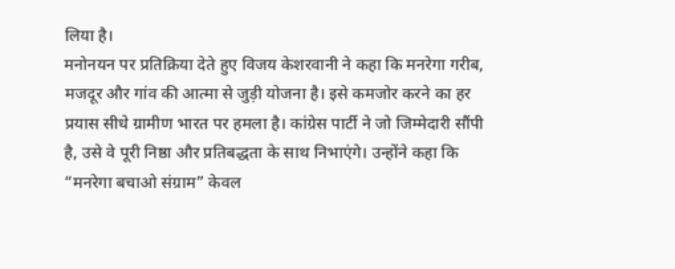लिया है।
मनोनयन पर प्रतिक्रिया देते हुए विजय केशरवानी ने कहा कि मनरेगा गरीब, मजदूर और गांव की आत्मा से जुड़ी योजना है। इसे कमजोर करने का हर प्रयास सीधे ग्रामीण भारत पर हमला है। कांग्रेस पार्टी ने जो जिम्मेदारी सौंपी है, उसे वे पूरी निष्ठा और प्रतिबद्धता के साथ निभाएंगे। उन्होंने कहा कि “मनरेगा बचाओ संग्राम” केवल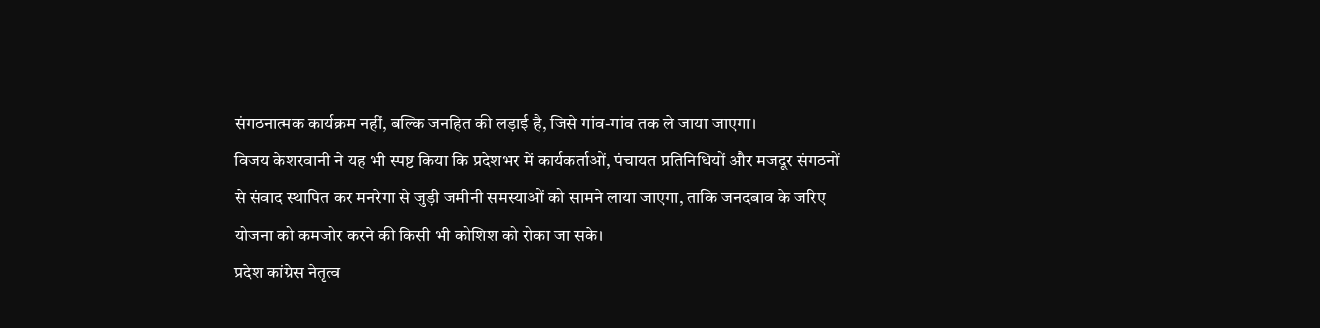संगठनात्मक कार्यक्रम नहीं, बल्कि जनहित की लड़ाई है, जिसे गांव-गांव तक ले जाया जाएगा।
विजय केशरवानी ने यह भी स्पष्ट किया कि प्रदेशभर में कार्यकर्ताओं, पंचायत प्रतिनिधियों और मजदूर संगठनों से संवाद स्थापित कर मनरेगा से जुड़ी जमीनी समस्याओं को सामने लाया जाएगा, ताकि जनदबाव के जरिए योजना को कमजोर करने की किसी भी कोशिश को रोका जा सके।
प्रदेश कांग्रेस नेतृत्व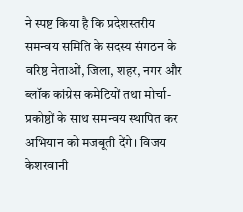ने स्पष्ट किया है कि प्रदेशस्तरीय समन्वय समिति के सदस्य संगठन के वरिष्ठ नेताओं, जिला, शहर, नगर और ब्लॉक कांग्रेस कमेटियों तथा मोर्चा-प्रकोष्ठों के साथ समन्वय स्थापित कर अभियान को मजबूती देंगे। विजय केशरवानी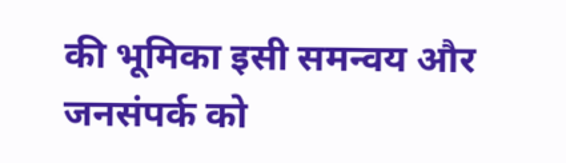की भूमिका इसी समन्वय और जनसंपर्क को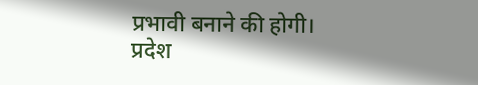प्रभावी बनाने की होगी।
प्रदेश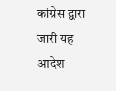कांग्रेस द्वारा जारी यह आदेश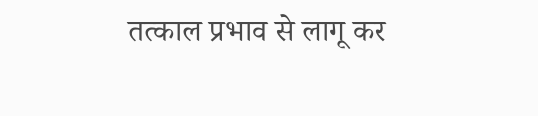तत्काल प्रभाव से लागू कर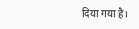दिया गया है।